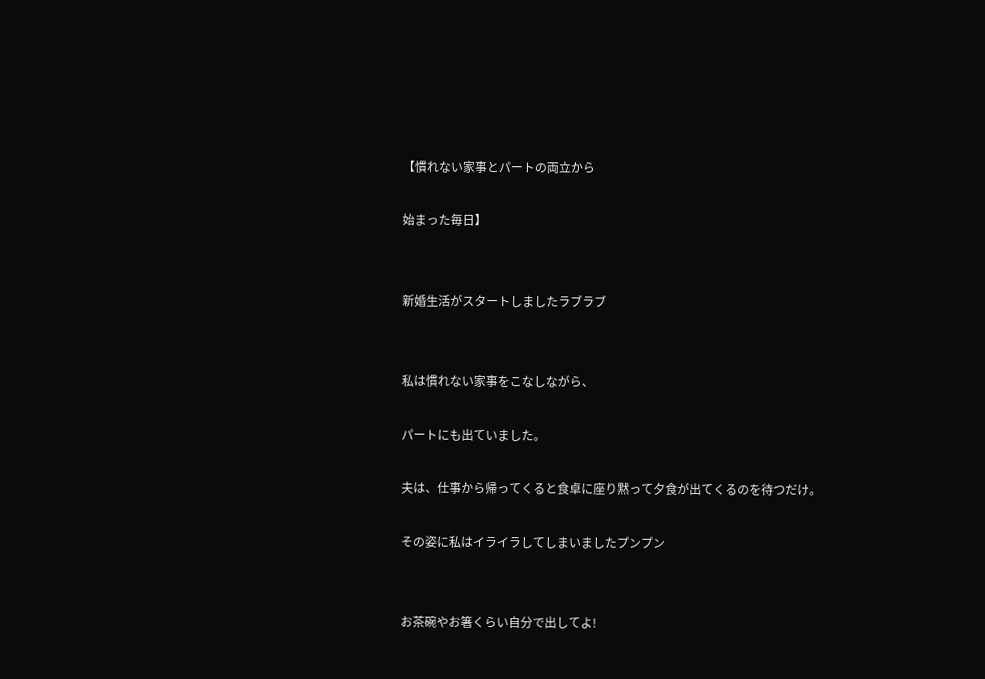【慣れない家事とパートの両立から

始まった毎日】


新婚生活がスタートしましたラブラブ


私は慣れない家事をこなしながら、

パートにも出ていました。

夫は、仕事から帰ってくると食卓に座り黙って夕食が出てくるのを待つだけ。

その姿に私はイライラしてしまいましたプンプン


お茶碗やお箸くらい自分で出してよ!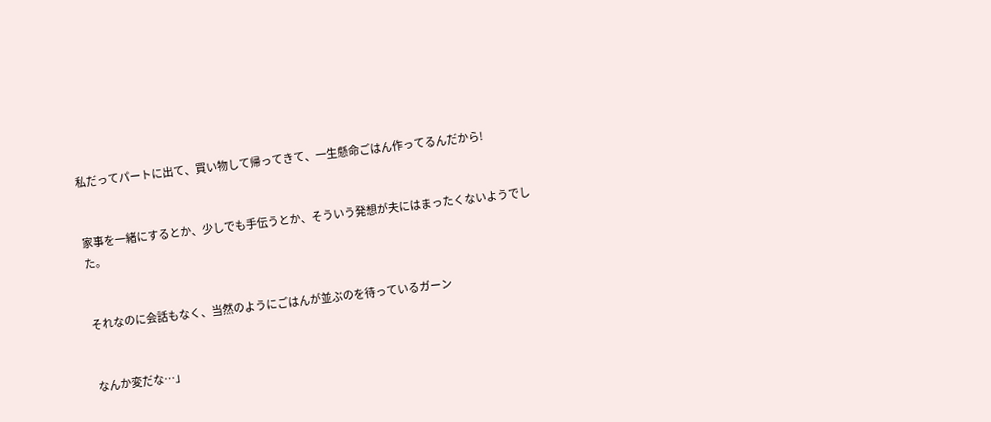私だってパートに出て、買い物して帰ってきて、一生懸命ごはん作ってるんだから!


家事を一緒にするとか、少しでも手伝うとか、そういう発想が夫にはまったくないようでした。


それなのに会話もなく、当然のようにごはんが並ぶのを待っているガーン


なんか変だな…」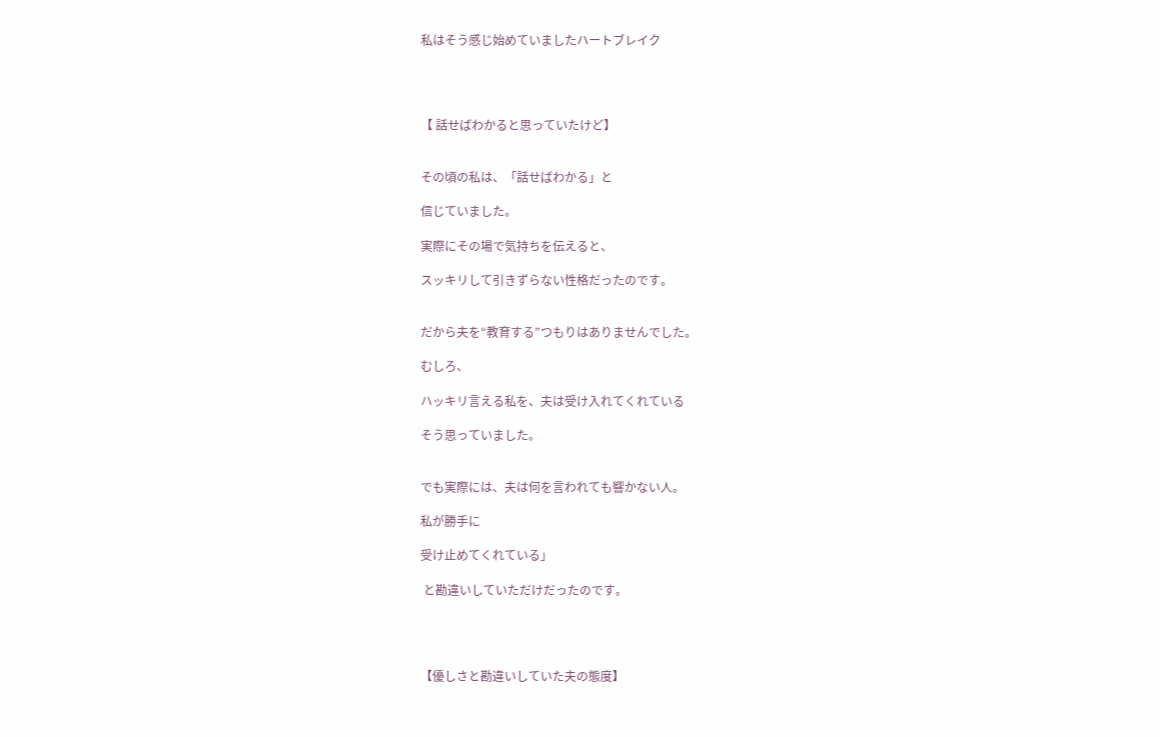私はそう感じ始めていましたハートブレイク




【 話せばわかると思っていたけど】


その頃の私は、「話せばわかる」と

信じていました。

実際にその場で気持ちを伝えると、

スッキリして引きずらない性格だったのです。


だから夫を“教育する”つもりはありませんでした。

むしろ、

ハッキリ言える私を、夫は受け入れてくれている

そう思っていました。


でも実際には、夫は何を言われても響かない人。

私が勝手に

受け止めてくれている」

 と勘違いしていただけだったのです。




【優しさと勘違いしていた夫の態度】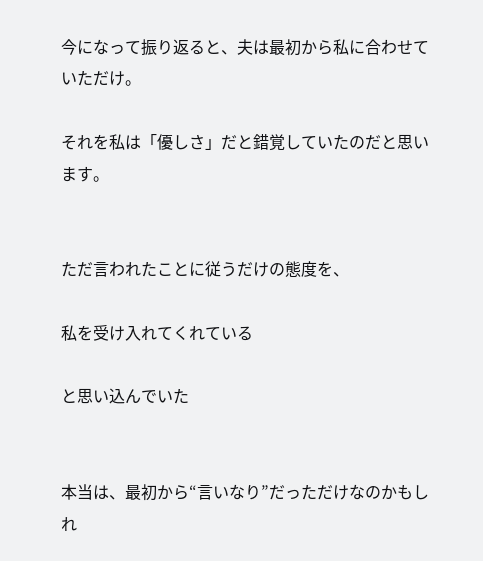今になって振り返ると、夫は最初から私に合わせていただけ。

それを私は「優しさ」だと錯覚していたのだと思います。


ただ言われたことに従うだけの態度を、

私を受け入れてくれている

と思い込んでいた


本当は、最初から“言いなり”だっただけなのかもしれ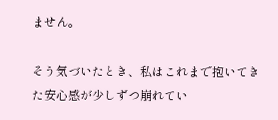ません。

そう気づいたとき、私はこれまで抱いてきた安心感が少しずつ崩れてい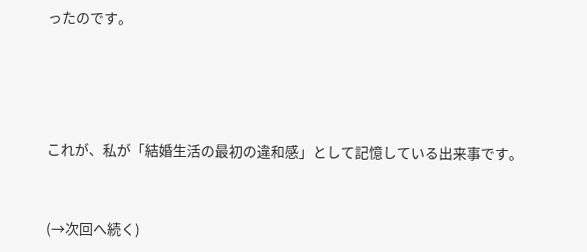ったのです。




これが、私が「結婚生活の最初の違和感」として記憶している出来事です。


(→次回へ続く)